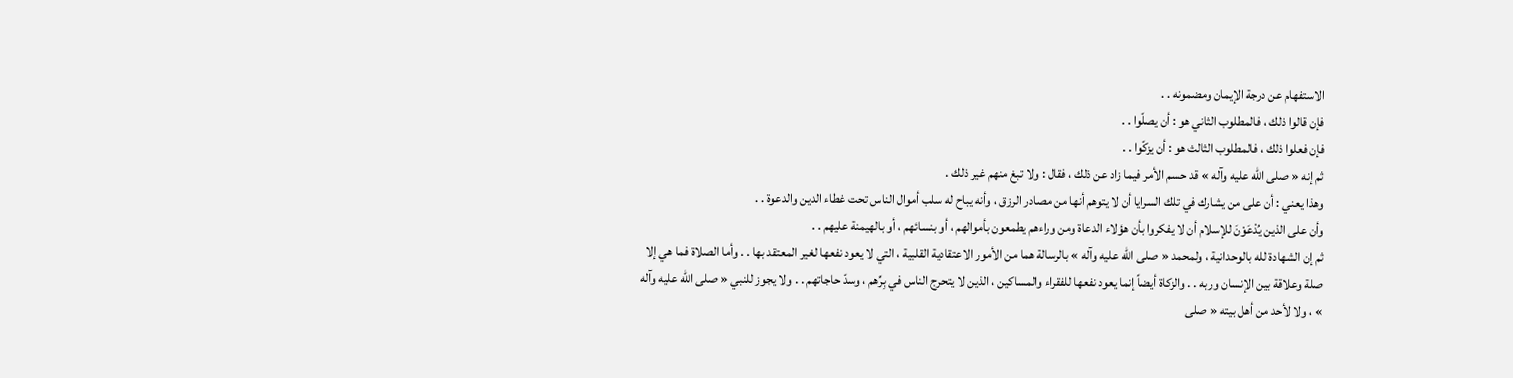الاستفهام عن درجة الإيمان ومضمونه . .
فإن قالوا ذلك ، فالمطلوب الثاني هو : أن يصلّوا . .
فإن فعلوا ذلك ، فالمطلوب الثالث هو : أن يزكّوا . .
ثم إنه « صلى الله عليه وآله » قد حسم الأمر فيما زاد عن ذلك ، فقال : ولا تبغ منهم غير ذلك .
وهذا يعني : أن على من يشارك في تلك السرايا أن لا يتوهم أنها من مصادر الرزق ، وأنه يباح له سلب أموال الناس تحت غطاء الدين والدعوة . .
وأن على الذين يُدْعَوْنَ للإسلام أن لا يفكروا بأن هؤلاء الدعاة ومن وراءهم يطمعون بأموالهم ، أو بنسائهم ، أو بالهيمنة عليهم . .
ثم إن الشهادة لله بالوحدانية ، ولمحمد « صلى الله عليه وآله » بالرسالة هما من الأمور الاعتقادية القلبية ، التي لا يعود نفعها لغير المعتقد بها . . وأما الصلاة فما هي إلا صلة وعلاقة بين الإنسان وربه . . والزكاة أيضاً إنما يعود نفعها للفقراء والمساكين ، الذين لا يتحرج الناس في بِرِّهم ، وسدّ حاجاتهم . . ولا يجوز للنبي « صلى الله عليه وآله » ، ولا لأحد من أهل بيته « صلى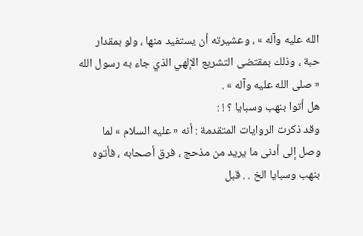الله عليه وآله » ، وعشيرته أن يستفيد منها ، ولو بمقدار حبة ، وذلك بمقتضى التشريع الإلهي الذي جاء به رسول الله « صلى الله عليه وآله » .
هل أتوا بنهب وسبايا ؟ ! :
وقد ذكرت الروايات المتقدمة : أنه « عليه السلام » لما وصل إلى أدنى ما يريد من مذحج ، فرق أصحابه ، فأتوه بنهب وسبايا الخ . . قبل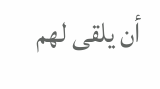أن يلقى لهم